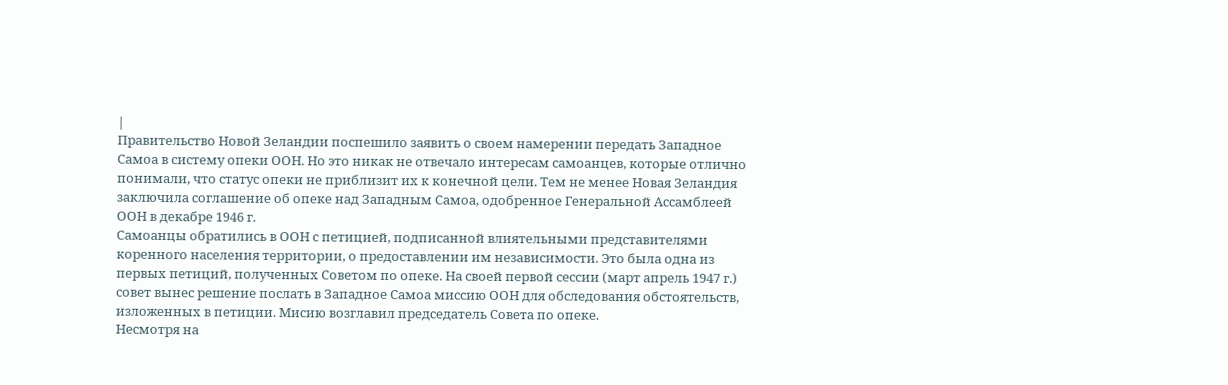|
Правительство Новой Зеландии поспешило заявить о своем намерении передать Западное Самоа в систему опеки ООН. Но это никак не отвечало интересам самоанцев, которые отлично понимали, что статус опеки не приблизит их к конечной цели. Тем не менее Новая Зеландия заключила соглашение об опеке над Западным Самоа, одобренное Генеральной Ассамблеей ООН в декабре 1946 г.
Самоанцы обратились в ООН с петицией, подписанной влиятельными представителями коренного населения территории, о предоставлении им независимости. Это была одна из первых петиций, полученных Советом по опеке. На своей первой сессии (март апрель 1947 г.) совет вынес решение послать в Западное Самоа миссию ООН для обследования обстоятельств, изложенных в петиции. Мисию возглавил председатель Совета по опеке.
Несмотря на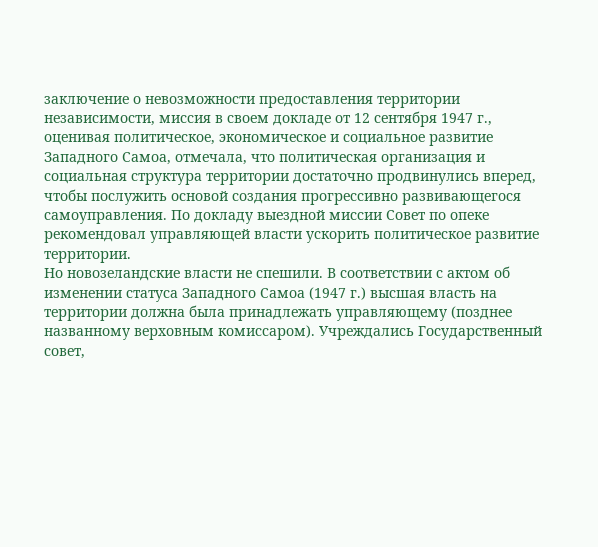заключение о невозможности предоставления территории независимости, миссия в своем докладе от 12 сентября 1947 г., оценивая политическое, экономическое и социальное развитие Западного Самоа, отмечала, что политическая организация и социальная структура территории достаточно продвинулись вперед, чтобы послужить основой создания прогрессивно развивающегося самоуправления. По докладу выездной миссии Совет по опеке рекомендовал управляющей власти ускорить политическое развитие территории.
Но новозеландские власти не спешили. В соответствии с актом об изменении статуса Западного Самоа (1947 г.) высшая власть на территории должна была принадлежать управляющему (позднее названному верховным комиссаром). Учреждались Государственный совет,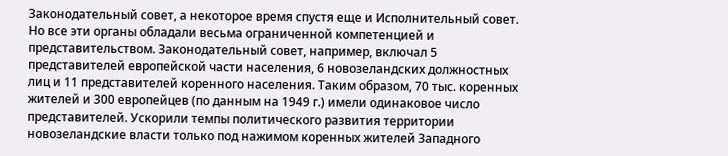Законодательный совет, а некоторое время спустя еще и Исполнительный совет. Но все эти органы обладали весьма ограниченной компетенцией и представительством. Законодательный совет, например, включал 5 представителей европейской части населения, 6 новозеландских должностных лиц и 11 представителей коренного населения. Таким образом, 70 тыс. коренных жителей и 300 европейцев (по данным на 1949 г.) имели одинаковое число представителей. Ускорили темпы политического развития территории новозеландские власти только под нажимом коренных жителей Западного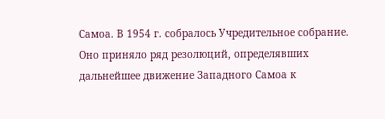Самоа. В 1954 г. собралось Учредительное собрание. Оно приняло ряд резолюций, определявших дальнейшее движение Западного Самоа к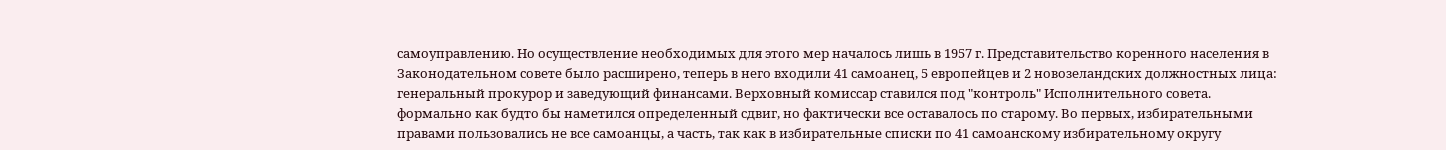самоуправлению. Но осуществление необходимых для этого мер началось лишь в 1957 г. Представительство коренного населения в Законодательном совете было расширено, теперь в него входили 41 самоанец, 5 европейцев и 2 новозеландских должностных лица: генеральный прокурор и заведующий финансами. Верховный комиссар ставился под "контроль" Исполнительного совета.
формально как будто бы наметился определенный сдвиг, но фактически все оставалось по старому. Во первых, избирательными правами пользовались не все самоанцы, а часть, так как в избирательные списки по 41 самоанскому избирательному округу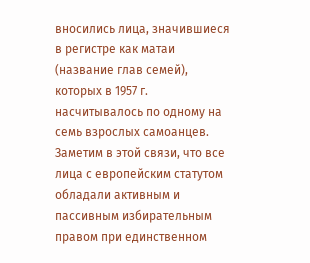вносились лица, значившиеся в регистре как матаи (название глав семей), которых в 1957 г. насчитывалось по одному на семь взрослых самоанцев. Заметим в этой связи, что все лица с европейским статутом обладали активным и пассивным избирательным правом при единственном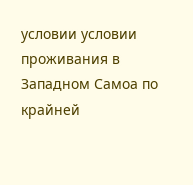условии условии проживания в Западном Самоа по крайней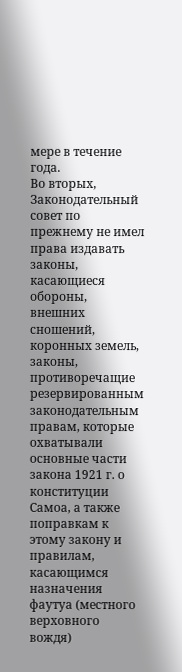мере в течение года.
Во вторых, Законодательный совет по прежнему не имел права издавать законы, касающиеся обороны, внешних сношений, коронных земель, законы, противоречащие резервированным законодательным правам, которые охватывали основные части закона 1921 г. о конституции Самоа, а также поправкам к этому закону и правилам, касающимся назначения фаутуа (местного верховного вождя)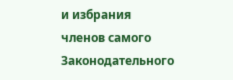и избрания членов самого Законодательного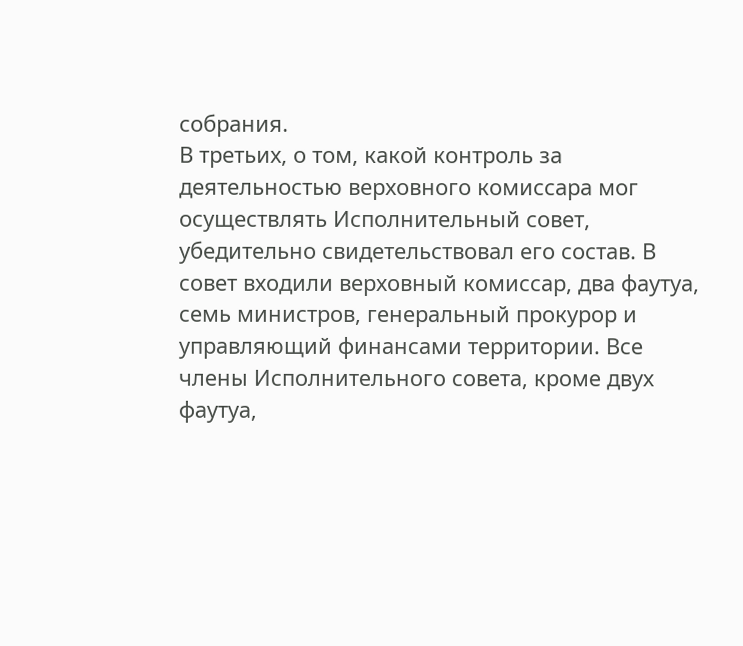собрания.
В третьих, о том, какой контроль за деятельностью верховного комиссара мог осуществлять Исполнительный совет, убедительно свидетельствовал его состав. В совет входили верховный комиссар, два фаутуа, семь министров, генеральный прокурор и управляющий финансами территории. Все члены Исполнительного совета, кроме двух фаутуа,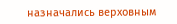назначались верховным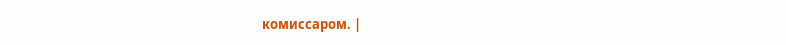комиссаром. |